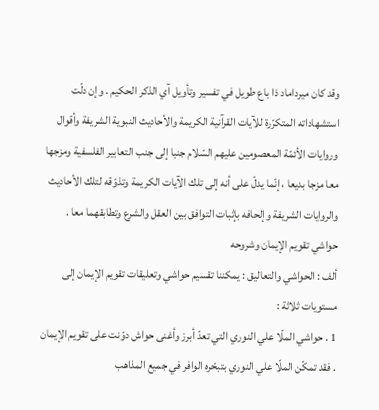وقد كان ميرداماد ذا باع طويل في تفسير وتأويل آي الذكر الحكيم . وإن دلّت استشهاداته المتكرّرة للآيات القرآنية الكريمة والأحاديث النبوية الشريفة وأقوال وروايات الأئمّة المعصومين عليهم السّلام جنبا إلى جنب التعابير الفلسفية ومزجها معا مزجا بديعا ، إنّما يدلّ على أنه إلى تلك الآيات الكريمة وتذوّقه لتلك الأحاديث والروايات الشريفة وإلحافه بإثبات التوافق بين العقل والشرع وتطابقهما معا .
حواشي تقويم الإيمان وشروحه
ألف : الحواشي والتعاليق : يمكننا تقسيم حواشي وتعليقات تقويم الإيمان إلى مستويات ثلاثة :
1 . حواشي الملّا علي النوري التي تعدّ أبرز وأغنى حواش دوّنت على تقويم الإيمان . فقد تمكّن الملّا علي النوري بتبحّره الوافر في جميع المذاهب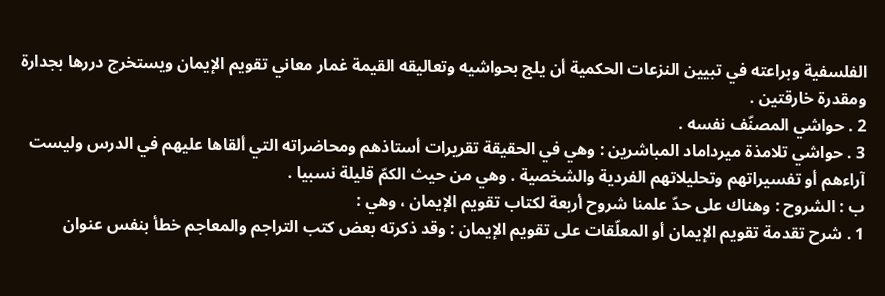الفلسفية وبراعته في تبيين النزعات الحكمية أن يلج بحواشيه وتعاليقه القيمة غمار معاني تقويم الإيمان ويستخرج دررها بجدارة ومقدرة خارقتين .
2 . حواشي المصنّف نفسه .
3 . حواشي تلامذة ميرداماد المباشرين : وهي في الحقيقة تقريرات أستاذهم ومحاضراته التي ألقاها عليهم في الدرس وليست آراءهم أو تفسيراتهم وتحليلاتهم الفردية والشخصية . وهي من حيث الكمّ قليلة نسبيا .
ب : الشروح : وهناك على حدّ علمنا شروح أربعة لكتاب تقويم الإيمان ، وهي :
1 . شرح تقدمة تقويم الإيمان أو المعلّقات على تقويم الإيمان : وقد ذكرته بعض كتب التراجم والمعاجم خطأ بنفس عنوان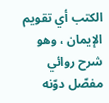الكتب أي تقويم الإيمان ، وهو شرح روائي مفصّل دوّنه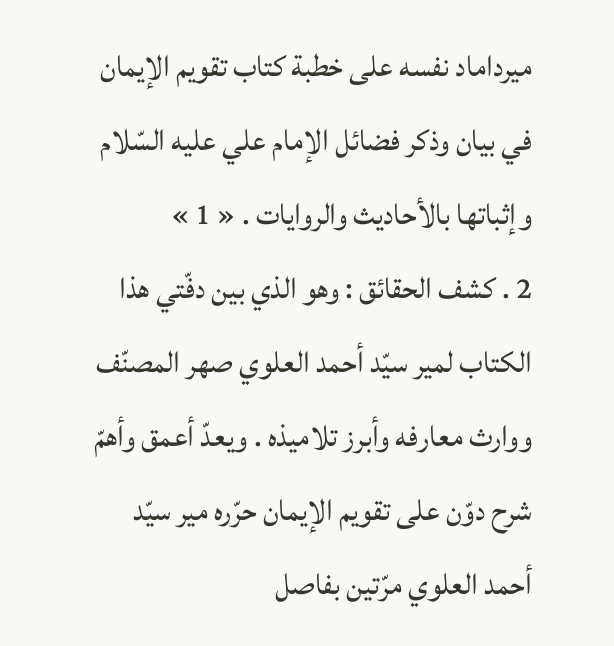ميرداماد نفسه على خطبة كتاب تقويم الإيمان في بيان وذكر فضائل الإمام علي عليه السّلام وإثباتها بالأحاديث والروايات . « 1 »
2 . كشف الحقائق : وهو الذي بين دفّتي هذا الكتاب لمير سيّد أحمد العلوي صهر المصنّف ووارث معارفه وأبرز تلاميذه . ويعدّ أعمق وأهمّ شرح دوّن على تقويم الإيمان حرّره مير سيّد أحمد العلوي مرّتين بفاصل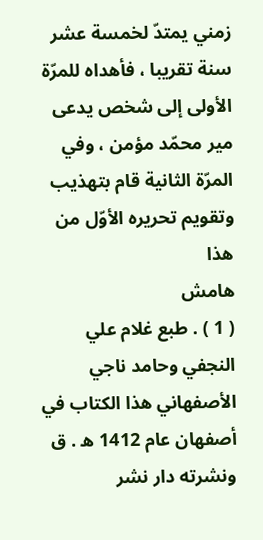زمني يمتدّ لخمسة عشر سنة تقريبا ، فأهداه للمرّة الأولى إلى شخص يدعى مير محمّد مؤمن ، وفي المرّة الثانية قام بتهذيب وتقويم تحريره الأوّل من هذا
هامش
( 1 ) . طبع غلام علي النجفي وحامد ناجي الأصفهاني هذا الكتاب في أصفهان عام 1412 ه . ق ونشرته دار نشر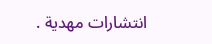انتشارات مهدية .